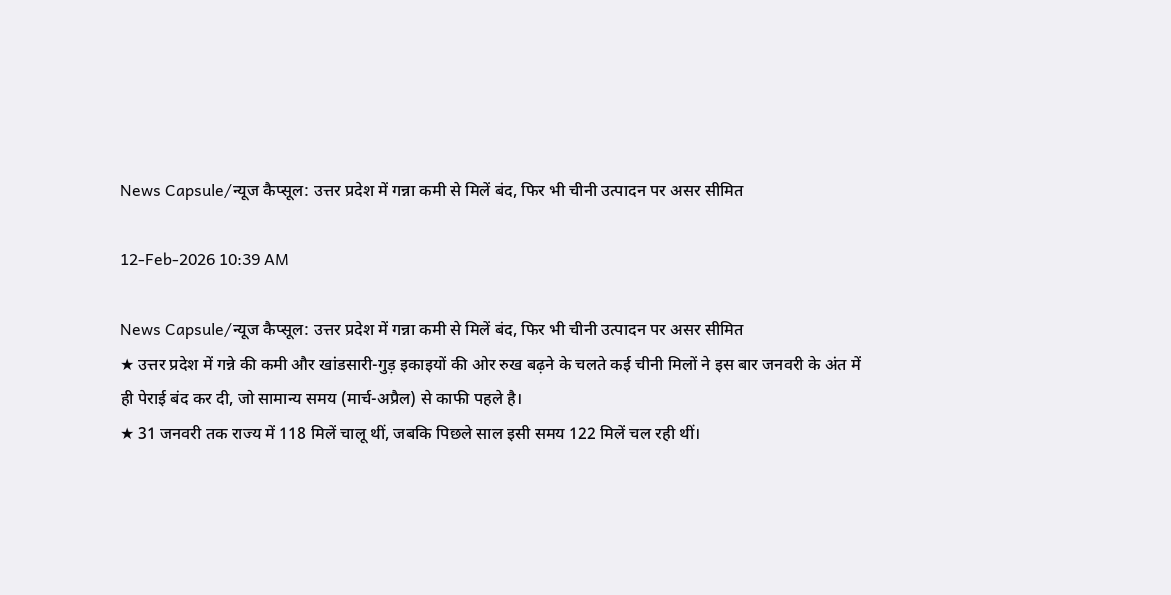News Capsule/न्यूज कैप्सूल: उत्तर प्रदेश में गन्ना कमी से मिलें बंद, फिर भी चीनी उत्पादन पर असर सीमित

12-Feb-2026 10:39 AM

News Capsule/न्यूज कैप्सूल: उत्तर प्रदेश में गन्ना कमी से मिलें बंद, फिर भी चीनी उत्पादन पर असर सीमित
★ उत्तर प्रदेश में गन्ने की कमी और खांडसारी-गुड़ इकाइयों की ओर रुख बढ़ने के चलते कई चीनी मिलों ने इस बार जनवरी के अंत में ही पेराई बंद कर दी, जो सामान्य समय (मार्च-अप्रैल) से काफी पहले है।
★ 31 जनवरी तक राज्य में 118 मिलें चालू थीं, जबकि पिछले साल इसी समय 122 मिलें चल रही थीं।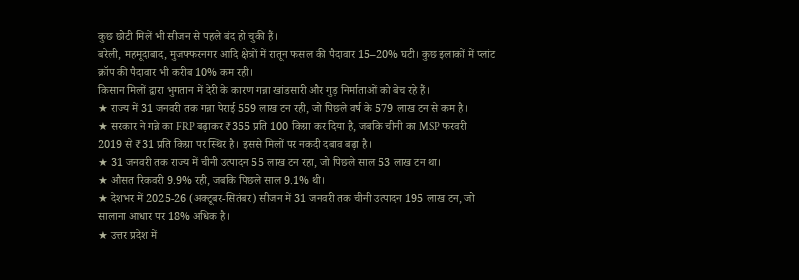कुछ छोटी मिलें भी सीजन से पहले बंद हो चुकी हैं।
बरेली, महमूदाबाद, मुजफ्फरनगर आदि क्षेत्रों में रातून फसल की पैदावार 15–20% घटी। कुछ इलाकों में प्लांट क्रॉप की पैदावार भी करीब 10% कम रही।
किसान मिलों द्वारा भुगतान में देरी के कारण गन्ना खांडसारी और गुड़ निर्माताओं को बेच रहे हैं।
★ राज्य में 31 जनवरी तक गन्ना पेराई 559 लाख टन रही, जो पिछले वर्ष के 579 लाख टन से कम है।
★ सरकार ने गन्ने का FRP बढ़ाकर ₹355 प्रति 100 किग्रा कर दिया है, जबकि चीनी का MSP फरवरी 2019 से ₹31 प्रति किग्रा पर स्थिर है। इससे मिलों पर नकदी दबाव बढ़ा है।
★ 31 जनवरी तक राज्य में चीनी उत्पादन 55 लाख टन रहा, जो पिछले साल 53 लाख टन था।
★ औसत रिकवरी 9.9% रही, जबकि पिछले साल 9.1% थी।
★ देशभर में 2025-26 (अक्टूबर-सितंबर) सीजन में 31 जनवरी तक चीनी उत्पादन 195 लाख टन, जो सालाना आधार पर 18% अधिक है।
★ उत्तर प्रदेश में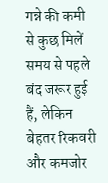गन्ने की कमी से कुछ मिलें समय से पहले बंद जरूर हुई हैं, लेकिन बेहतर रिकवरी और कमजोर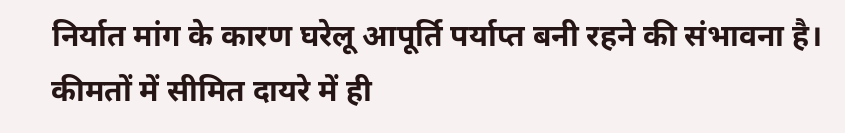निर्यात मांग के कारण घरेलू आपूर्ति पर्याप्त बनी रहने की संभावना है। कीमतों में सीमित दायरे में ही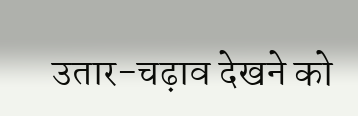उतार-चढ़ाव देखने को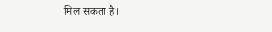मिल सकता है।